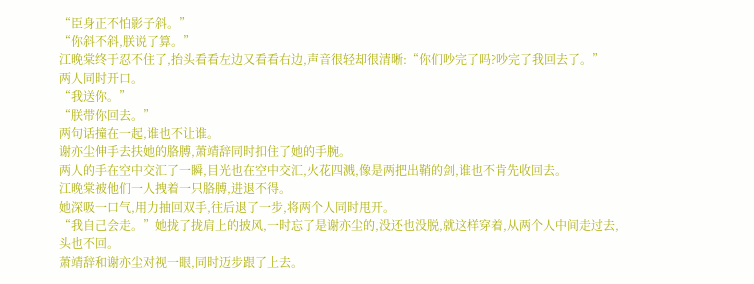“臣身正不怕影子斜。”
“你斜不斜,朕说了算。”
江晚棠终于忍不住了,抬头看看左边又看看右边,声音很轻却很清晰:“你们吵完了吗?吵完了我回去了。”
两人同时开口。
“我送你。”
“朕带你回去。”
两句话撞在一起,谁也不让谁。
谢亦尘伸手去扶她的胳膊,萧靖辞同时扣住了她的手腕。
两人的手在空中交汇了一瞬,目光也在空中交汇,火花四溅,像是两把出鞘的剑,谁也不肯先收回去。
江晚棠被他们一人拽着一只胳膊,进退不得。
她深吸一口气,用力抽回双手,往后退了一步,将两个人同时甩开。
“我自己会走。”她拢了拢肩上的披风,一时忘了是谢亦尘的,没还也没脱,就这样穿着,从两个人中间走过去,头也不回。
萧靖辞和谢亦尘对视一眼,同时迈步跟了上去。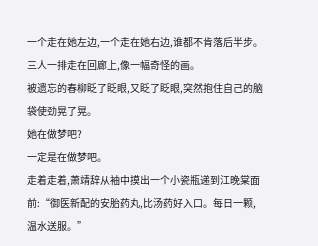一个走在她左边,一个走在她右边,谁都不肯落后半步。
三人一排走在回廊上,像一幅奇怪的画。
被遗忘的春柳眨了眨眼,又眨了眨眼,突然抱住自己的脑袋使劲晃了晃。
她在做梦吧?
一定是在做梦吧。
走着走着,萧靖辞从袖中摸出一个小瓷瓶递到江晚棠面前:“御医新配的安胎药丸,比汤药好入口。每日一颗,温水送服。”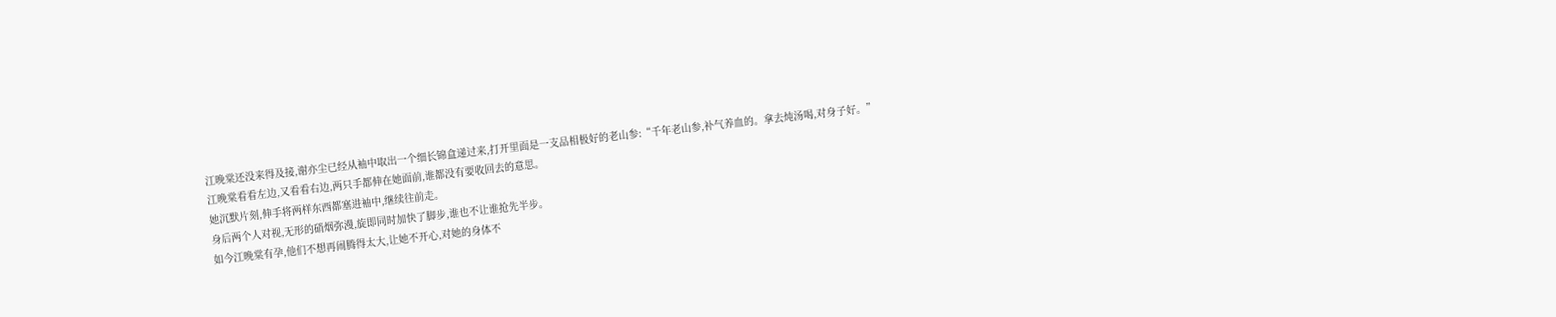江晚棠还没来得及接,谢亦尘已经从袖中取出一个细长锦盒递过来,打开里面是一支品相极好的老山参:“千年老山参,补气养血的。拿去炖汤喝,对身子好。”
江晚棠看看左边,又看看右边,两只手都伸在她面前,谁都没有要收回去的意思。
她沉默片刻,伸手将两样东西都塞进袖中,继续往前走。
身后两个人对视,无形的硝烟弥漫,旋即同时加快了脚步,谁也不让谁抢先半步。
如今江晚棠有孕,他们不想再闹腾得太大,让她不开心,对她的身体不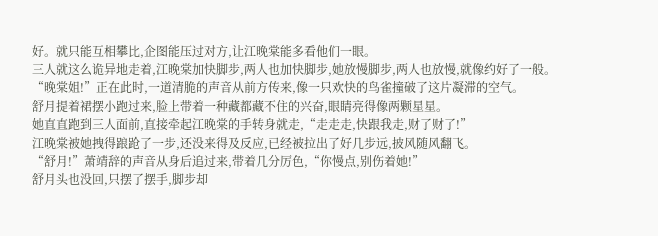好。就只能互相攀比,企图能压过对方,让江晚棠能多看他们一眼。
三人就这么诡异地走着,江晚棠加快脚步,两人也加快脚步,她放慢脚步,两人也放慢,就像约好了一般。
“晚棠姐!”正在此时,一道清脆的声音从前方传来,像一只欢快的鸟雀撞破了这片凝滞的空气。
舒月提着裙摆小跑过来,脸上带着一种藏都藏不住的兴奋,眼睛亮得像两颗星星。
她直直跑到三人面前,直接牵起江晚棠的手转身就走,“走走走,快跟我走,财了财了!”
江晚棠被她拽得踉跄了一步,还没来得及反应,已经被拉出了好几步远,披风随风翻飞。
“舒月!”萧靖辞的声音从身后追过来,带着几分厉色,“你慢点,别伤着她!”
舒月头也没回,只摆了摆手,脚步却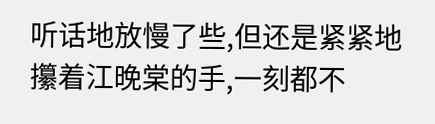听话地放慢了些,但还是紧紧地攥着江晚棠的手,一刻都不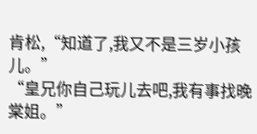肯松,“知道了,我又不是三岁小孩儿。”
“皇兄你自己玩儿去吧,我有事找晚棠姐。”